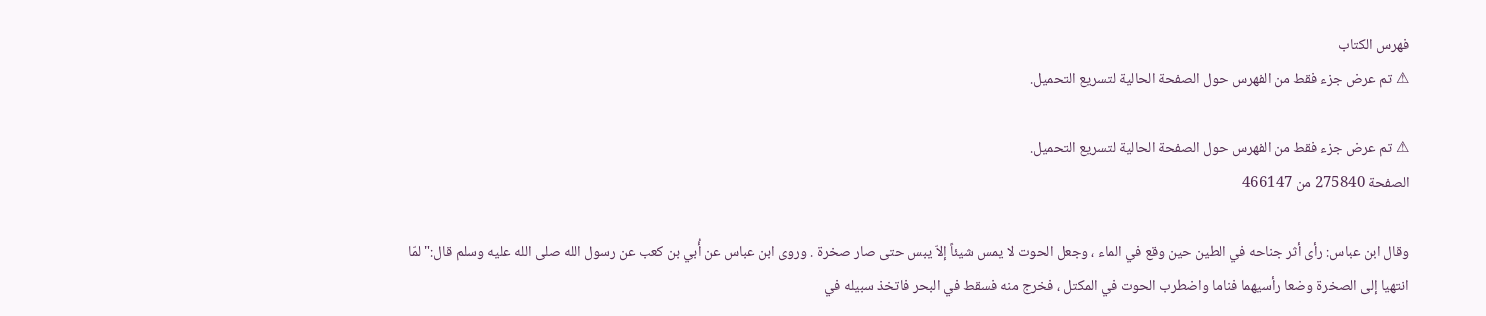فهرس الكتاب
⚠ تم عرض جزء فقط من الفهرس حول الصفحة الحالية لتسريع التحميل.

⚠ تم عرض جزء فقط من الفهرس حول الصفحة الحالية لتسريع التحميل.
الصفحة 275840 من 466147

وقال ابن عباس: رأى أثر جناحه في الطين حين وقع في الماء ، وجعل الحوت لا يمس شيئاً إلاّ يبس حتى صار صخرة . وروى ابن عباس عن أُبي بن كعب عن رسول الله صلى الله عليه وسلم قال:"لمّا انتهيا إلى الصخرة وضعا رأسيهما فناما واضطرب الحوت في المكتل ، فخرج منه فسقط في البحر فاتخذ سبيله في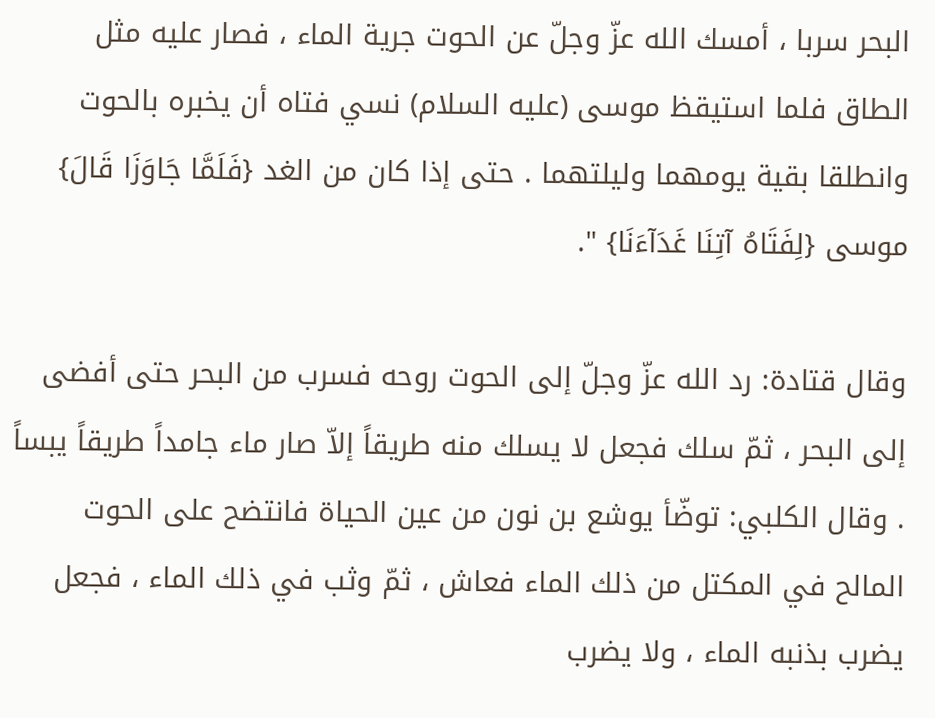البحر سربا ، أمسك الله عزّ وجلّ عن الحوت جرية الماء ، فصار عليه مثل الطاق فلما استيقظ موسى (عليه السلام) نسي فتاه أن يخبره بالحوت وانطلقا بقية يومهما وليلتهما . حتى إذا كان من الغد {فَلَمَّا جَاوَزَا قَالَ} موسى {لِفَتَاهُ آتِنَا غَدَآءَنَا} ".

وقال قتادة: رد الله عزّ وجلّ إلى الحوت روحه فسرب من البحر حتى أفضى إلى البحر ، ثمّ سلك فجعل لا يسلك منه طريقاً إلاّ صار ماء جامداً طريقاً يبساً . وقال الكلبي: توضّأ يوشع بن نون من عين الحياة فانتضح على الحوت المالح في المكتل من ذلك الماء فعاش ، ثمّ وثب في ذلك الماء ، فجعل يضرب بذنبه الماء ، ولا يضرب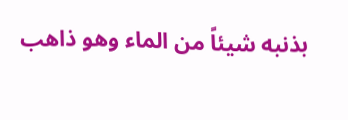بذنبه شيئاً من الماء وهو ذاهب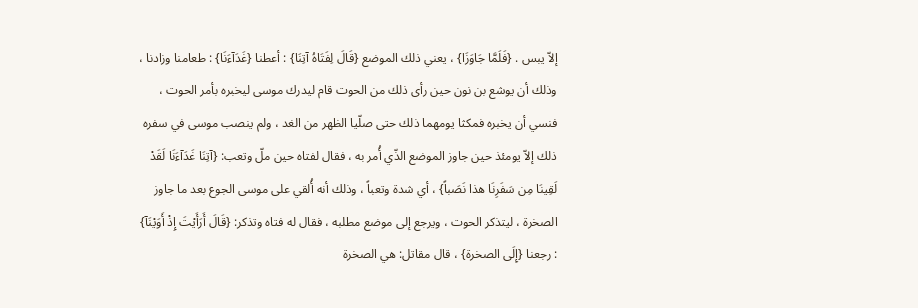إلاّ يبس . {فَلَمَّا جَاوَزَا} ، يعني ذلك الموضع {قَالَ لِفَتَاهُ آتِنَا} : أعطنا {غَدَآءَنَا} : طعامنا وزادنا ، وذلك أن يوشع بن نون حين رأى ذلك من الحوت قام ليدرك موسى ليخبره بأمر الحوت ، فنسي أن يخبره فمكثا يومهما ذلك حتى صلّيا الظهر من الغد ، ولم ينصب موسى في سفره ذلك إلاّ يومئذ حين جاوز الموضع الذّي أُمر به ، فقال لفتاه حين ملّ وتعب: {آتِنَا غَدَآءَنَا لَقَدْ لَقِينَا مِن سَفَرِنَا هذا نَصَباً} ، أي شدة وتعباً ، وذلك أنه أُلقي على موسى الجوع بعد ما جاوز الصخرة ، ليتذكر الحوت ، ويرجع إلى موضع مطلبه ، فقال له فتاه وتذكر: {قَالَ أَرَأَيْتَ إِذْ أَوَيْنَآ} : رجعنا {إِلَى الصخرة} ، قال مقاتل: هي الصخرة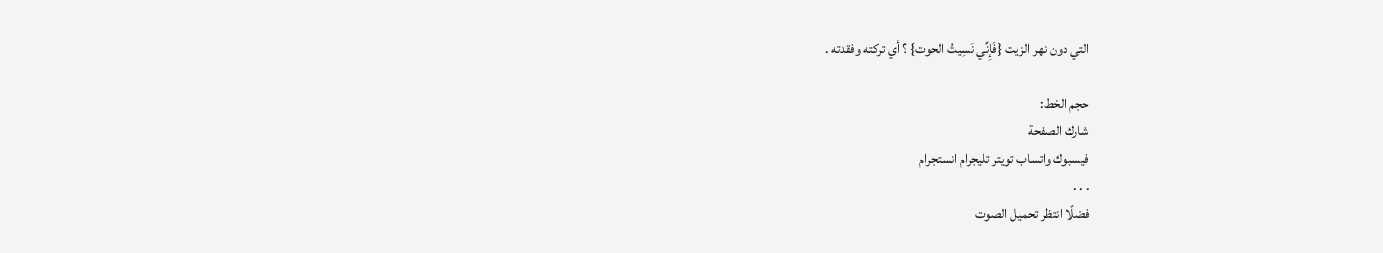التي دون نهر الزيت {فَإِنِّي نَسِيتُ الحوت} ؟ أي تركته وفقدته .

حجم الخط:
شارك الصفحة
فيسبوك واتساب تويتر تليجرام انستجرام
. . .
فضلًا انتظر تحميل الصوت